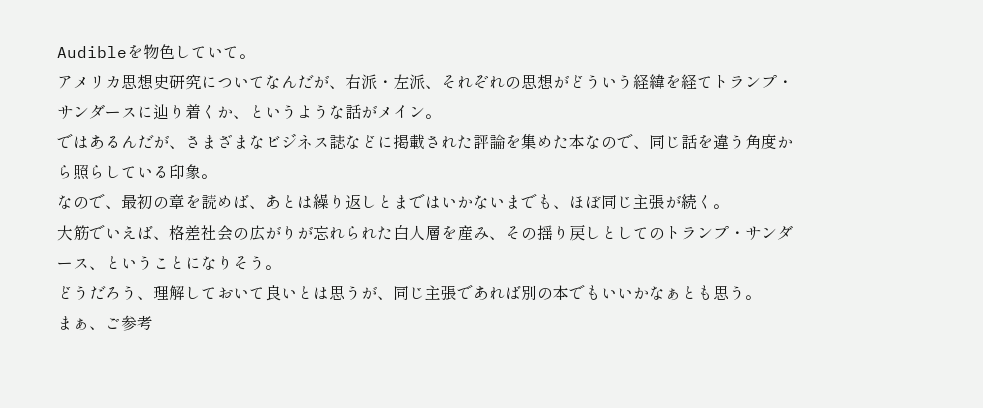Audibleを物色していて。
アメリカ思想史研究についてなんだが、右派・左派、それぞれの思想がどういう経緯を経てトランプ・サンダースに辿り着くか、というような話がメイン。
ではあるんだが、さまざまなビジネス誌などに掲載された評論を集めた本なので、同じ話を違う角度から照らしている印象。
なので、最初の章を読めば、あとは繰り返しとまではいかないまでも、ほぼ同じ主張が続く。
大筋でいえば、格差社会の広がりが忘れられた白人層を産み、その揺り戻しとしてのトランプ・サンダース、ということになりそう。
どうだろう、理解しておいて良いとは思うが、同じ主張であれば別の本でもいいかなぁとも思う。
まぁ、ご参考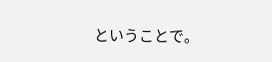ということで。